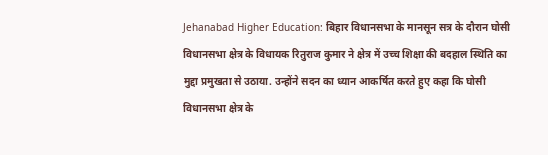Jehanabad Higher Education: बिहार विधानसभा के मानसून सत्र के दौरान घोसी विधानसभा क्षेत्र के विधायक रितुराज कुमार ने क्षेत्र में उच्च शिक्षा की बदहाल स्थिति का मुद्दा प्रमुखता से उठाया. उन्होंने सदन का ध्यान आकर्षित करते हुए कहा कि घोसी विधानसभा क्षेत्र के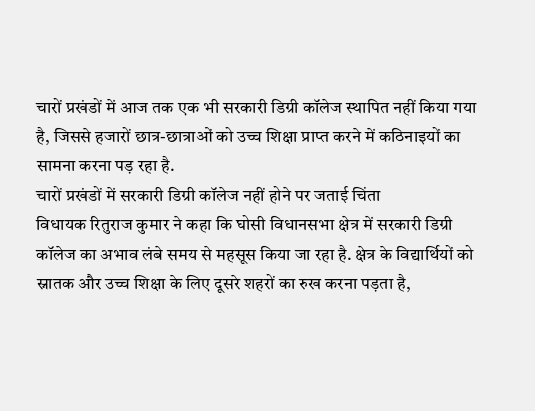चारों प्रखंडों में आज तक एक भी सरकारी डिग्री कॉलेज स्थापित नहीं किया गया है, जिससे हजारों छात्र-छात्राओं को उच्च शिक्षा प्राप्त करने में कठिनाइयों का सामना करना पड़ रहा है.
चारों प्रखंडों में सरकारी डिग्री कॉलेज नहीं होने पर जताई चिंता
विधायक रितुराज कुमार ने कहा कि घोसी विधानसभा क्षेत्र में सरकारी डिग्री कॉलेज का अभाव लंबे समय से महसूस किया जा रहा है. क्षेत्र के विद्यार्थियों को स्नातक और उच्च शिक्षा के लिए दूसरे शहरों का रुख करना पड़ता है,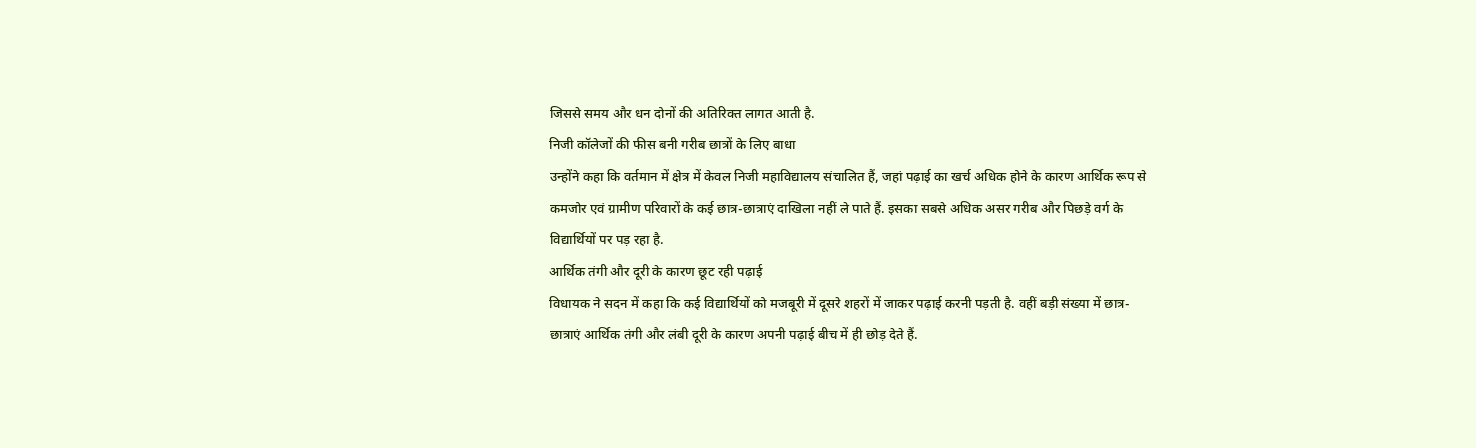जिससे समय और धन दोनों की अतिरिक्त लागत आती है.
निजी कॉलेजों की फीस बनी गरीब छात्रों के लिए बाधा
उन्होंने कहा कि वर्तमान में क्षेत्र में केवल निजी महाविद्यालय संचालित हैं, जहां पढ़ाई का खर्च अधिक होने के कारण आर्थिक रूप से कमजोर एवं ग्रामीण परिवारों के कई छात्र-छात्राएं दाखिला नहीं ले पाते हैं. इसका सबसे अधिक असर गरीब और पिछड़े वर्ग के विद्यार्थियों पर पड़ रहा है.
आर्थिक तंगी और दूरी के कारण छूट रही पढ़ाई
विधायक ने सदन में कहा कि कई विद्यार्थियों को मजबूरी में दूसरे शहरों में जाकर पढ़ाई करनी पड़ती है. वहीं बड़ी संख्या में छात्र-छात्राएं आर्थिक तंगी और लंबी दूरी के कारण अपनी पढ़ाई बीच में ही छोड़ देते हैं.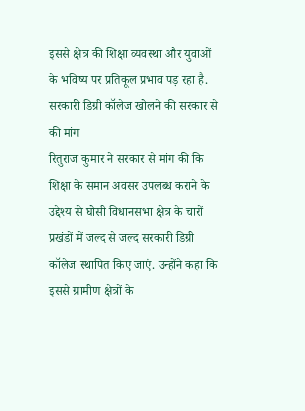इससे क्षेत्र की शिक्षा व्यवस्था और युवाओं के भविष्य पर प्रतिकूल प्रभाव पड़ रहा है.
सरकारी डिग्री कॉलेज खोलने की सरकार से की मांग
रितुराज कुमार ने सरकार से मांग की कि शिक्षा के समान अवसर उपलब्ध कराने के उद्देश्य से घोसी विधानसभा क्षेत्र के चारों प्रखंडों में जल्द से जल्द सरकारी डिग्री कॉलेज स्थापित किए जाएं. उन्होंने कहा कि इससे ग्रामीण क्षेत्रों के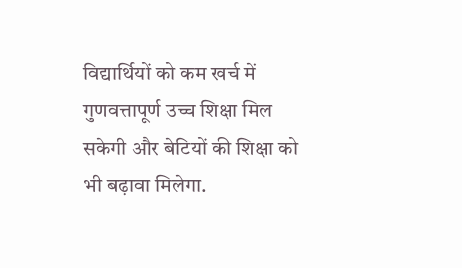विद्यार्थियों को कम खर्च में गुणवत्तापूर्ण उच्च शिक्षा मिल सकेगी और बेटियों की शिक्षा को भी बढ़ावा मिलेगा.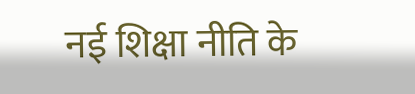नई शिक्षा नीति के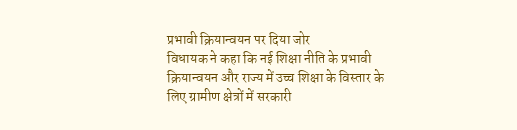प्रभावी क्रियान्वयन पर दिया जोर
विधायक ने कहा कि नई शिक्षा नीति के प्रभावी क्रियान्वयन और राज्य में उच्च शिक्षा के विस्तार के लिए ग्रामीण क्षेत्रों में सरकारी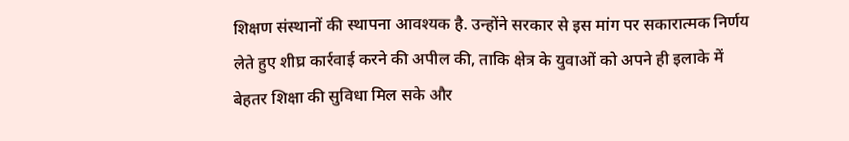शिक्षण संस्थानों की स्थापना आवश्यक है. उन्होंने सरकार से इस मांग पर सकारात्मक निर्णय लेते हुए शीघ्र कार्रवाई करने की अपील की, ताकि क्षेत्र के युवाओं को अपने ही इलाके में बेहतर शिक्षा की सुविधा मिल सके और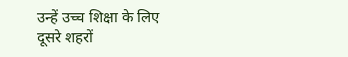उन्हें उच्च शिक्षा के लिए दूसरे शहरों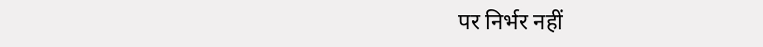पर निर्भर नहीं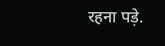रहना पड़े.